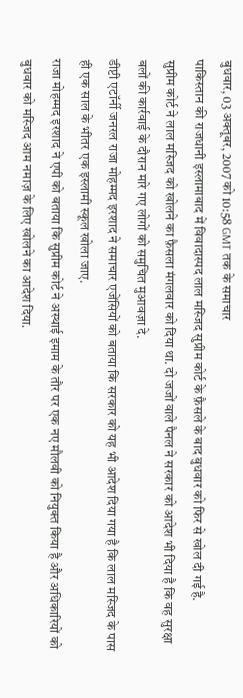बुधवार, 03 अक्तूबर, 2007 को 10:58 GMT तक के समाचार
पाकिस्तान की राजधानी इस्लामाबाद में विवादास्पद लाल मस्जिद सुप्रीम कोर्ट के फ़ैसले के बाद बुधवार को फिर से खोल दी गई है.
सुप्रीम कोर्ट ने लाल मस्जिद को खोलने का फ़ैसला मंगलवार को दिया था. दो जजों वाले पैनल ने सरकार को आदेश भी दिया है कि वह सुरक्षा बलों की कार्रवाई के दौरान मारे गए लोगों को समुचित मुआवज़ा दे.
डीप्टी एटॉर्नी जनरल राजा मोहम्मद इरशाद ने समाचार एजेंसियों को बताया कि सरकार को यह भी आदेश दिया गया है कि लाल मस्जिद के पास ही एक साल के भीतर एक इस्लामी स्कूल खोला जाए.
राजा मोहम्मद इरशाद ने एपी को बताया कि सुप्रीम कोर्ट ने अस्थाई इमाम के तौर पर एक नए मौलवी को नियुक्त किया है और अधिकारियों को बुधवार को मस्जिद आम नमाज़ के लिए खोलने का आदेश दिया.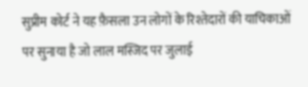सुप्रीम कोर्ट ने यह फ़ैसला उन लोगों के रिश्तेदारों की याचिकाओं पर सुनाया है जो लाल मस्जिद पर जुलाई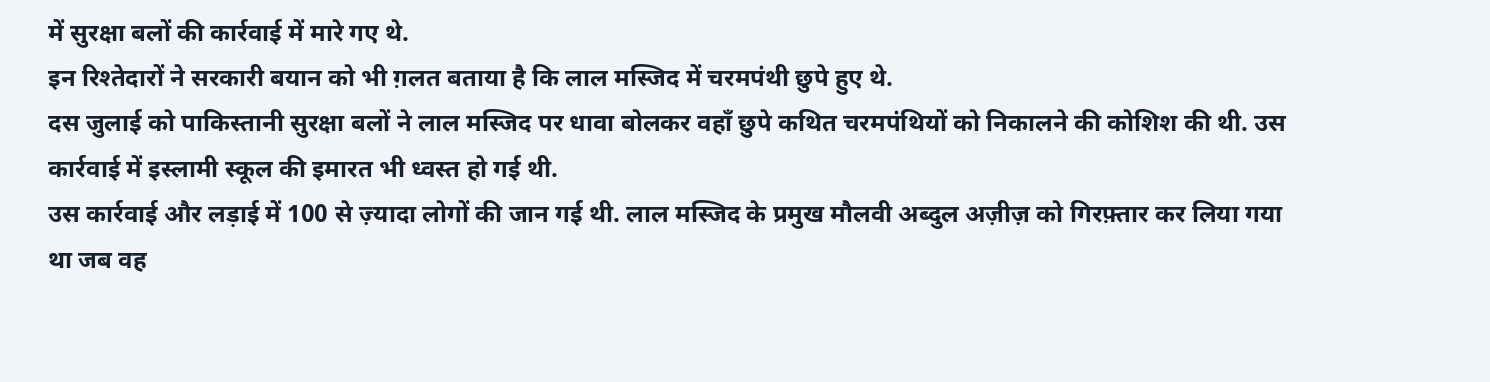में सुरक्षा बलों की कार्रवाई में मारे गए थे.
इन रिश्तेदारों ने सरकारी बयान को भी ग़लत बताया है कि लाल मस्जिद में चरमपंथी छुपे हुए थे.
दस जुलाई को पाकिस्तानी सुरक्षा बलों ने लाल मस्जिद पर धावा बोलकर वहाँ छुपे कथित चरमपंथियों को निकालने की कोशिश की थी. उस कार्रवाई में इस्लामी स्कूल की इमारत भी ध्वस्त हो गई थी.
उस कार्रवाई और लड़ाई में 100 से ज़्यादा लोगों की जान गई थी. लाल मस्जिद के प्रमुख मौलवी अब्दुल अज़ीज़ को गिरफ़्तार कर लिया गया था जब वह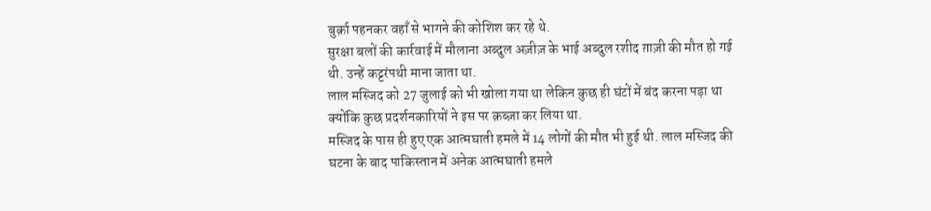बुर्क़ा पहनकर वहाँ से भागने की कोशिश कर रहे थे.
सुरक्षा बलों की कार्रवाई में मौलाना अब्दुल अज़ीज़ के भाई अब्दुल रशीद ग़ाज़ी की मौत हो गई थी. उन्हें कट्टरंपथी माना जाता था.
लाल मस्जिद को 27 जुलाई को भी खोला गया था लेकिन कुछ ही घंटों में बंद करना पड़ा था क्योंकि कुछ प्रदर्शनकारियों ने इस पर क़ब्ज़ा कर लिया था.
मस्जिद के पास ही हुए एक आत्मघाती हमले में 14 लोगों की मौत भी हुई थी. लाल मस्जिद की घटना के बाद पाकिस्तान में अनेक आत्मघाती हमले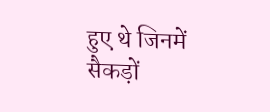हुए थे जिनमें सैकड़ों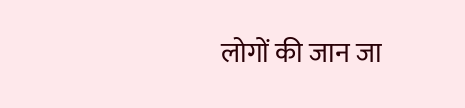लोगों की जान जा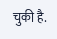चुकी है.